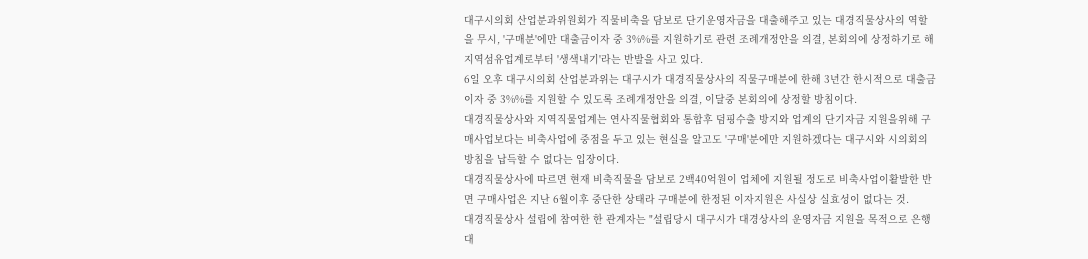대구시의회 산업분과위원회가 직물비축을 담보로 단기운영자금을 대출해주고 있는 대경직물상사의 역할을 무시, '구매분'에만 대출금이자 중 3%%를 지원하기로 관련 조례개정안을 의결, 본회의에 상정하기로 해 지역섬유업계로부터 '생색내기'라는 반발을 사고 있다.
6일 오후 대구시의회 산업분과위는 대구시가 대경직물상사의 직물구매분에 한해 3년간 한시적으로 대출금이자 중 3%%를 지원할 수 있도록 조례개정안을 의결, 이달중 본회의에 상정할 방침이다.
대경직물상사와 지역직물업계는 연사직물협회와 통합후 덤핑수출 방지와 업계의 단기자금 지원을위해 구매사업보다는 비축사업에 중점을 두고 있는 현실을 알고도 '구매'분에만 지원하겠다는 대구시와 시의회의 방침을 납득할 수 없다는 입장이다.
대경직물상사에 따르면 현재 비축직물을 담보로 2백40억원이 업체에 지원될 정도로 비축사업이활발한 반면 구매사업은 지난 6월이후 중단한 상태라 구매분에 한정된 이자지원은 사실상 실효성이 없다는 것.
대경직물상사 설립에 참여한 한 관계자는 "설립당시 대구시가 대경상사의 운영자금 지원을 목적으로 은행대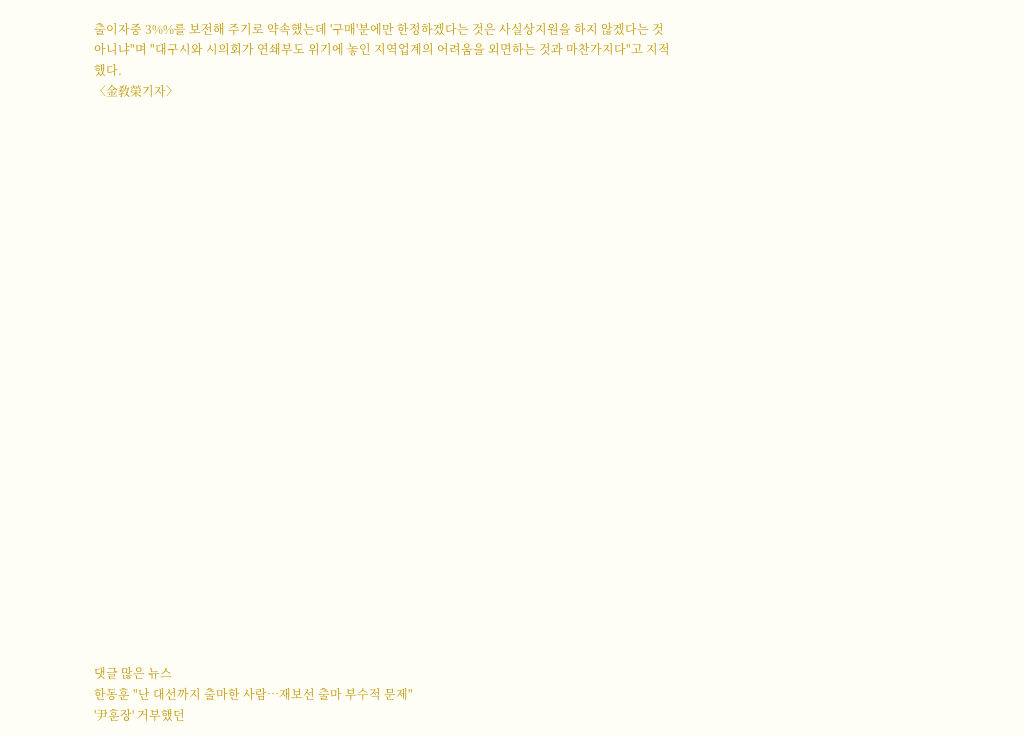출이자중 3%%를 보전해 주기로 약속했는데 '구매'분에만 한정하겠다는 것은 사실상지원을 하지 않겠다는 것 아니냐"며 "대구시와 시의회가 연쇄부도 위기에 놓인 지역업계의 어려움을 외면하는 것과 마찬가지다"고 지적했다.
〈金敎榮기자〉



























댓글 많은 뉴스
한동훈 "난 대선까지 출마한 사람…재보선 출마 부수적 문제"
'尹훈장' 거부했던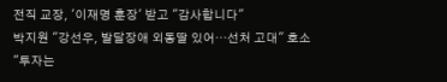전직 교장, '이재명 훈장' 받고 "감사합니다"
박지원 "강선우, 발달장애 외동딸 있어…선처 고대" 호소
"투자는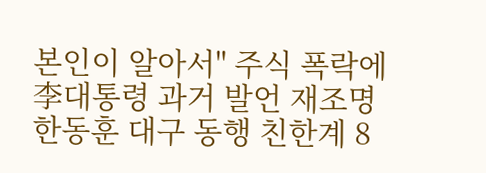본인이 알아서" 주식 폭락에 李대통령 과거 발언 재조명
한동훈 대구 동행 친한계 8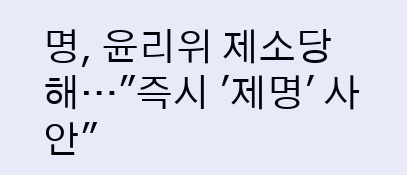명, 윤리위 제소당해…"즉시 '제명' 사안"